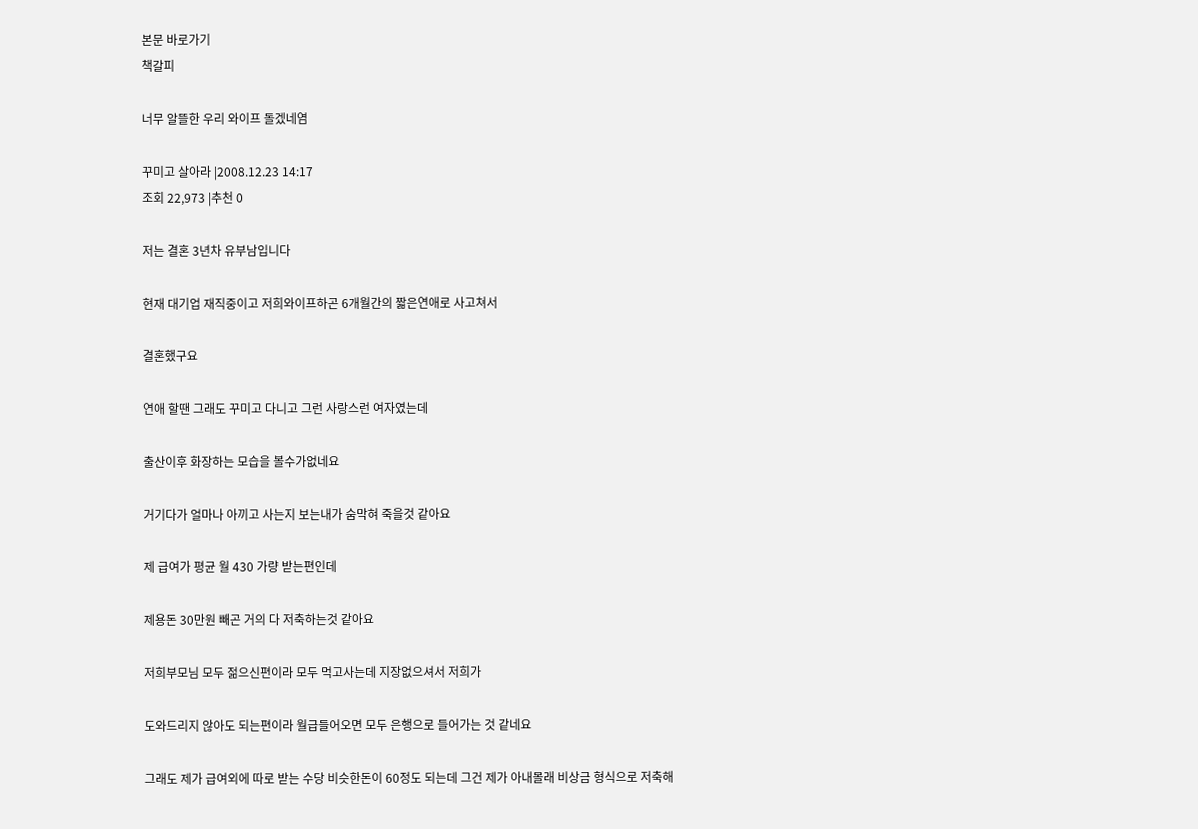본문 바로가기
책갈피

너무 알뜰한 우리 와이프 돌겠네염

꾸미고 살아라 |2008.12.23 14:17
조회 22,973 |추천 0

저는 결혼 3년차 유부남입니다

현재 대기업 재직중이고 저희와이프하곤 6개월간의 짧은연애로 사고쳐서

결혼했구요

연애 할땐 그래도 꾸미고 다니고 그런 사랑스런 여자였는데

출산이후 화장하는 모습을 볼수가없네요

거기다가 얼마나 아끼고 사는지 보는내가 숨막혀 죽을것 같아요

제 급여가 평균 월 430 가량 받는편인데

제용돈 30만원 빼곤 거의 다 저축하는것 같아요

저희부모님 모두 젊으신편이라 모두 먹고사는데 지장없으셔서 저희가

도와드리지 않아도 되는편이라 월급들어오면 모두 은행으로 들어가는 것 같네요

그래도 제가 급여외에 따로 받는 수당 비슷한돈이 60정도 되는데 그건 제가 아내몰래 비상금 형식으로 저축해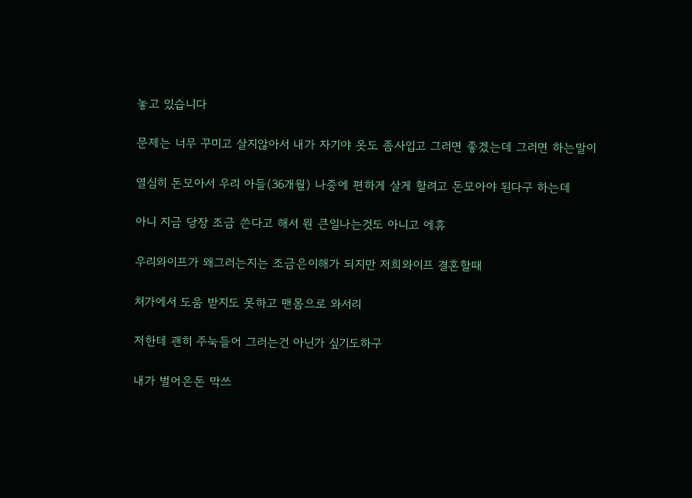놓고 있습니다

문제는 너무 꾸미고 살지않아서 내가 자기야 옷도 좀사입고 그러면 좋겠는데 그러면 하는말이

열심히 돈모아서 우리 아들(36개월) 나중에 편하게 살게 할려고 돈모아야 된다구 하는데

아니 지금 당장 조금 쓴다고 해서 뭔 큰일나는것도 아니고 에휴

우리와이프가 왜그러는지는 조금은이해가 되지만 저희와이프 결혼할때

처가에서 도움 받지도 못하고 맨몸으로 와서리

저한테 괜히 주눅들어 그러는건 아닌가 싶기도하구

내가 벌어온돈 막쓰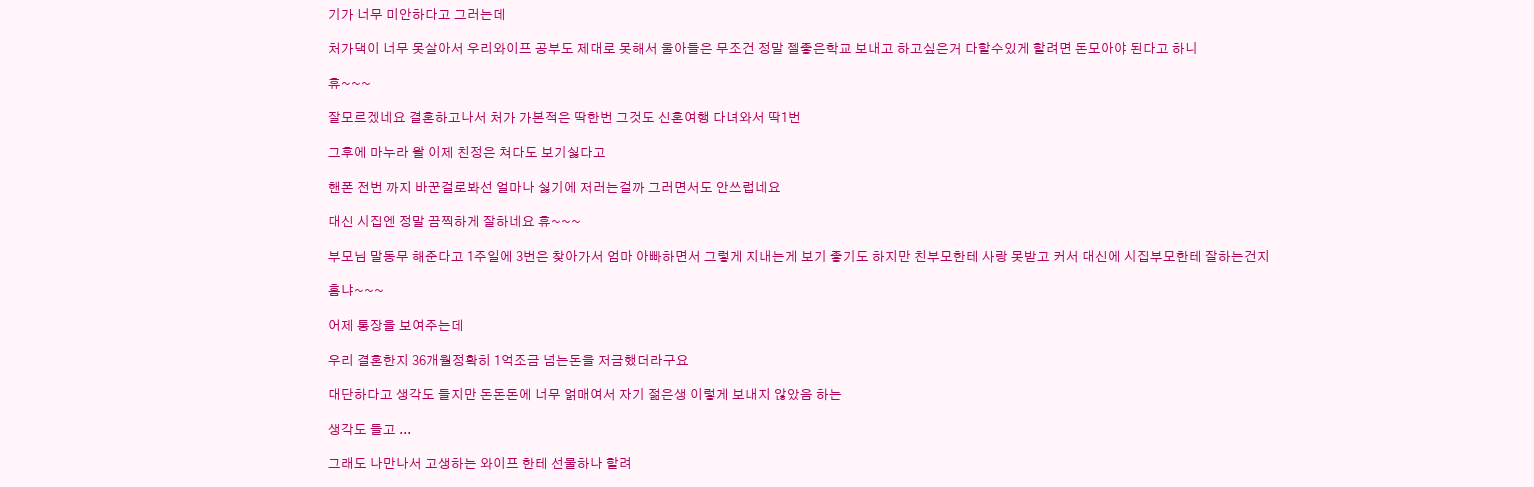기가 너무 미안하다고 그러는데

처가댁이 너무 못살아서 우리와이프 공부도 제대로 못해서 울아들은 무조건 정말 젤좋은학교 보내고 하고싶은거 다할수있게 할려면 돈모아야 된다고 하니

휴~~~

잘모르겠네요 결혼하고나서 처가 가본적은 딱한번 그것도 신혼여행 다녀와서 딱1번

그후에 마누라 왈 이제 친정은 쳐다도 보기싫다고

핸폰 전번 까지 바꾼걸로봐선 얼마나 싫기에 저러는걸까 그러면서도 안쓰럽네요

대신 시집엔 정말 끔찍하게 잘하네요 휴~~~

부모님 말동무 해준다고 1주일에 3번은 찾아가서 엄마 아빠하면서 그렇게 지내는게 보기 좋기도 하지만 친부모한테 사랑 못받고 커서 대신에 시집부모한테 잘하는건지

흠냐~~~

어제 통장을 보여주는데

우리 결혼한지 36개월정확히 1억조금 넘는돈을 저금했더라구요

대단하다고 생각도 들지만 돈돈돈에 너무 얽매여서 자기 젊은생 이렇게 보내지 않았음 하는

생각도 들고 ...

그래도 나만나서 고생하는 와이프 한테 선물하나 할려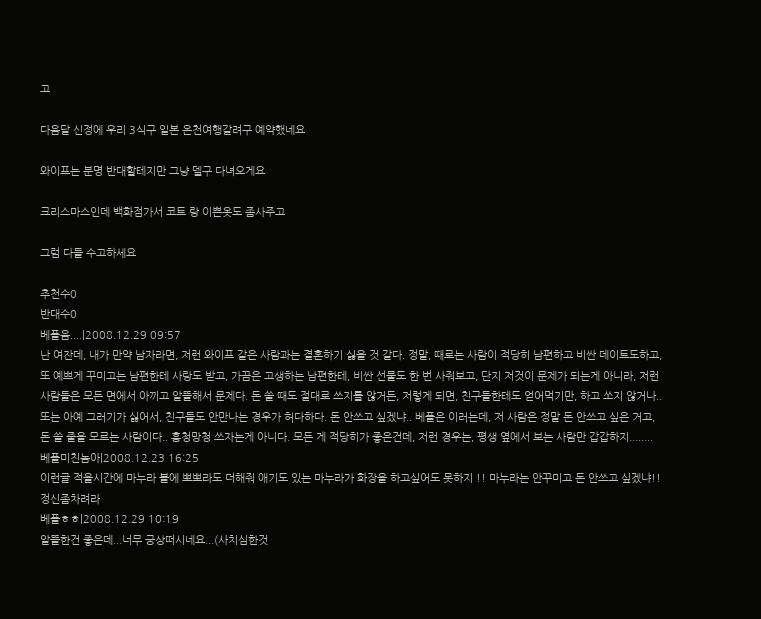고

다음달 신정에 우리 3식구 일본 온천여행갈려구 예약했네요

와이프는 분명 반대할테지만 그냥 델구 다녀오게요

크리스마스인데 백화점가서 코트 랑 이쁜옷도 좀사주고

그럼 다들 수고하세요

추천수0
반대수0
베플음....|2008.12.29 09:57
난 여잔데, 내가 만약 남자라면, 저런 와이프 같은 사람과는 결혼하기 싫을 것 같다. 정말, 때로는 사람이 적당히 남편하고 비싼 데이트도하고, 또 예쁘게 꾸미고는 남편한테 사랑도 받고, 가끔은 고생하는 남편한테, 비싼 선물도 한 번 사줘보고, 단지 저것이 문제가 되는게 아니라, 저런 사람들은 모든 면에서 아끼고 알뜰해서 문제다. 돈 쓸 때도 절대로 쓰지를 않거든, 저렇게 되면, 친구들한테도 얻어먹기만, 하고 쏘지 않거나..또는 아예 그러기가 싫어서, 친구들도 안만나는 경우가 허다하다. 돈 안쓰고 싶겠냐.. 베플은 이러는데, 저 사람은 정말 돈 안쓰고 싶은 거고, 돈 쓸 줄을 모르는 사람이다.. 흥청망청 쓰자는게 아니다. 모든 게 적당히가 좋은건데, 저런 경우는, 평생 옆에서 보는 사람만 갑갑하지........
베플미친놈아|2008.12.23 16:25
이런글 적을시간에 마누라 볼에 뽀뽀라도 더해줘 애기도 있는 마누라가 화장을 하고싶어도 못하지 !! 마누라는 안꾸미고 돈 안쓰고 싶겠냐!! 정신좀차려라
베플ㅎㅎ|2008.12.29 10:19
알뜰한건 좋은데...너무 궁상떠시네요...(사치심한것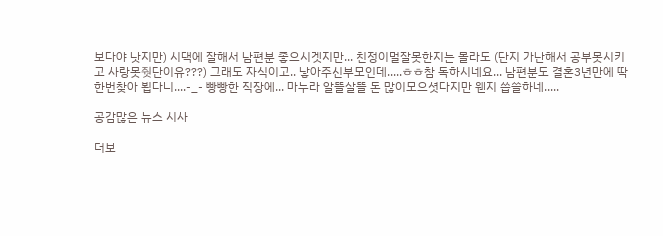보다야 낫지만) 시댁에 잘해서 남편분 좋으시겟지만... 친정이멀잘못한지는 몰라도 (단지 가난해서 공부못시키고 사랑못줫단이유???) 그래도 자식이고.. 낳아주신부모인데.....ㅎㅎ참 독하시네요... 남편분도 결혼3년만에 딱한번찾아 뵙다니....-_- 빵빵한 직장에... 마누라 알뜰살뜰 돈 많이모으셧다지만 웬지 씁쓸하네.....

공감많은 뉴스 시사

더보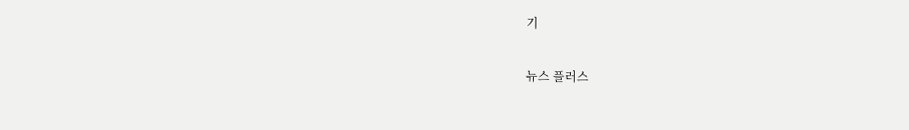기

뉴스 플러스